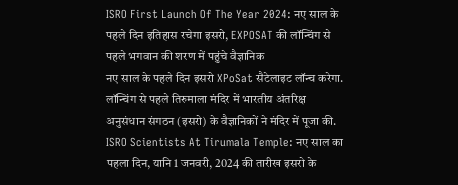ISRO First Launch Of The Year 2024: नए साल के पहले दिन इतिहास रचेगा इसरो, EXPOSAT की लॉन्चिंग से पहले भगवान की शरण में पहुंचे वैज्ञानिक
नए साल के पहले दिन इसरो XPoSat सैटेलाइट लॉन्च करेगा. लॉन्चिंग से पहले तिरुमाला मंदिर में भारतीय अंतरिक्ष अनुसंधान संगठन (इसरो) के वैज्ञानिकों ने मंदिर में पूजा की.
ISRO Scientists At Tirumala Temple: नए साल का पहला दिन, यानि 1 जनवरी, 2024 की तारीख इसरो के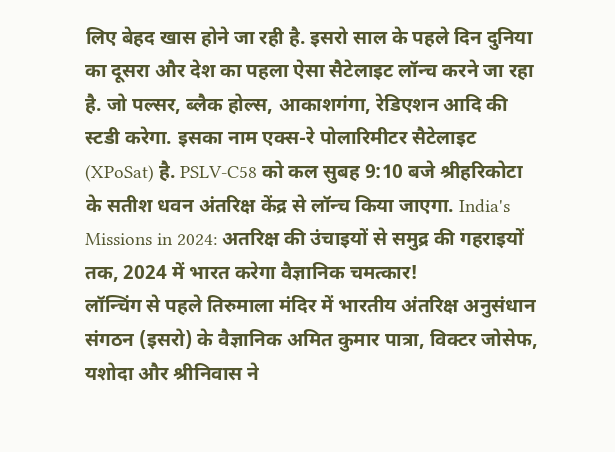लिए बेहद खास होने जा रही है. इसरो साल के पहले दिन दुनिया का दूसरा और देश का पहला ऐसा सैटेलाइट लॉन्च करने जा रहा है. जो पल्सर, ब्लैक होल्स, आकाशगंगा, रेडिएशन आदि की स्टडी करेगा. इसका नाम एक्स-रे पोलारिमीटर सैटेलाइट (XPoSat) है. PSLV-C58 को कल सुबह 9:10 बजे श्रीहरिकोटा के सतीश धवन अंतरिक्ष केंद्र से लॉन्च किया जाएगा. India's Missions in 2024: अतरिक्ष की उंचाइयों से समुद्र की गहराइयों तक, 2024 में भारत करेगा वैज्ञानिक चमत्कार!
लॉन्चिंग से पहले तिरुमाला मंदिर में भारतीय अंतरिक्ष अनुसंधान संगठन (इसरो) के वैज्ञानिक अमित कुमार पात्रा, विक्टर जोसेफ, यशोदा और श्रीनिवास ने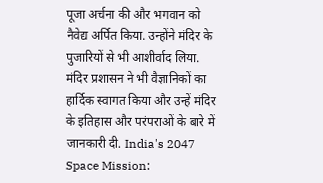पूजा अर्चना की और भगवान को नैवेद्य अर्पित किया. उन्होंने मंदिर के पुजारियों से भी आशीर्वाद लिया. मंदिर प्रशासन ने भी वैज्ञानिकों का हार्दिक स्वागत किया और उन्हें मंदिर के इतिहास और परंपराओं के बारे में जानकारी दी. India's 2047 Space Mission: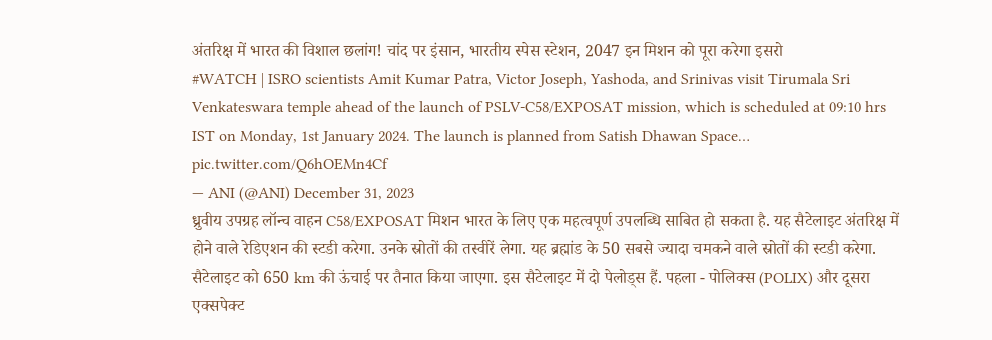अंतरिक्ष में भारत की विशाल छलांग! चांद पर इंसान, भारतीय स्पेस स्टेशन, 2047 इन मिशन को पूरा करेगा इसरो
#WATCH | ISRO scientists Amit Kumar Patra, Victor Joseph, Yashoda, and Srinivas visit Tirumala Sri Venkateswara temple ahead of the launch of PSLV-C58/EXPOSAT mission, which is scheduled at 09:10 hrs IST on Monday, 1st January 2024. The launch is planned from Satish Dhawan Space… pic.twitter.com/Q6hOEMn4Cf
— ANI (@ANI) December 31, 2023
ध्रुवीय उपग्रह लॉन्च वाहन C58/EXPOSAT मिशन भारत के लिए एक महत्वपूर्ण उपलब्धि साबित हो सकता है. यह सैटेलाइट अंतरिक्ष में होने वाले रेडिएशन की स्टडी करेगा. उनके स्रोतों की तस्वीरें लेगा. यह ब्रह्मांड के 50 सबसे ज्यादा चमकने वाले स्रोतों की स्टडी करेगा. सैटेलाइट को 650 km की ऊंचाई पर तैनात किया जाएगा. इस सैटेलाइट में दो पेलोड्स हैं. पहला - पोलिक्स (POLIX) और दूसरा एक्सपेक्ट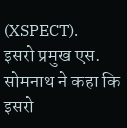(XSPECT).
इसरो प्रमुख एस. सोमनाथ ने कहा कि इसरो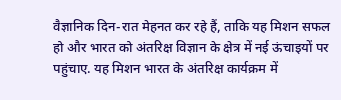वैज्ञानिक दिन-रात मेहनत कर रहे हैं, ताकि यह मिशन सफल हो और भारत को अंतरिक्ष विज्ञान के क्षेत्र में नई ऊंचाइयों पर पहुंचाए. यह मिशन भारत के अंतरिक्ष कार्यक्रम में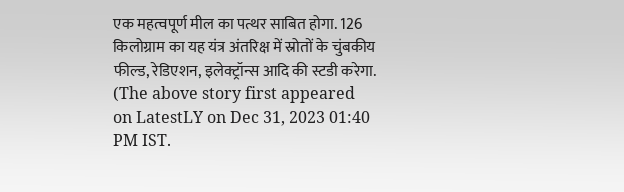एक महत्वपूर्ण मील का पत्थर साबित होगा. 126 किलोग्राम का यह यंत्र अंतरिक्ष में स्रोतों के चुंबकीय फील्ड, रेडिएशन, इलेक्ट्रॉन्स आदि की स्टडी करेगा.
(The above story first appeared on LatestLY on Dec 31, 2023 01:40 PM IST.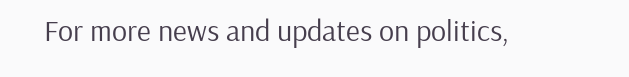For more news and updates on politics,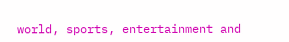world, sports, entertainment and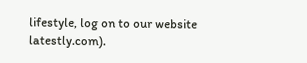lifestyle, log on to our website latestly.com).